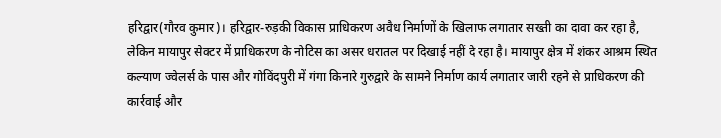हरिद्वार(गौरव कुमार)। हरिद्वार-रुड़की विकास प्राधिकरण अवैध निर्माणों के खिलाफ लगातार सख्ती का दावा कर रहा है, लेकिन मायापुर सेक्टर में प्राधिकरण के नोटिस का असर धरातल पर दिखाई नहीं दे रहा है। मायापुर क्षेत्र में शंकर आश्रम स्थित कल्याण ज्वेलर्स के पास और गोविंदपुरी में गंगा किनारे गुरुद्वारे के सामने निर्माण कार्य लगातार जारी रहने से प्राधिकरण की कार्रवाई और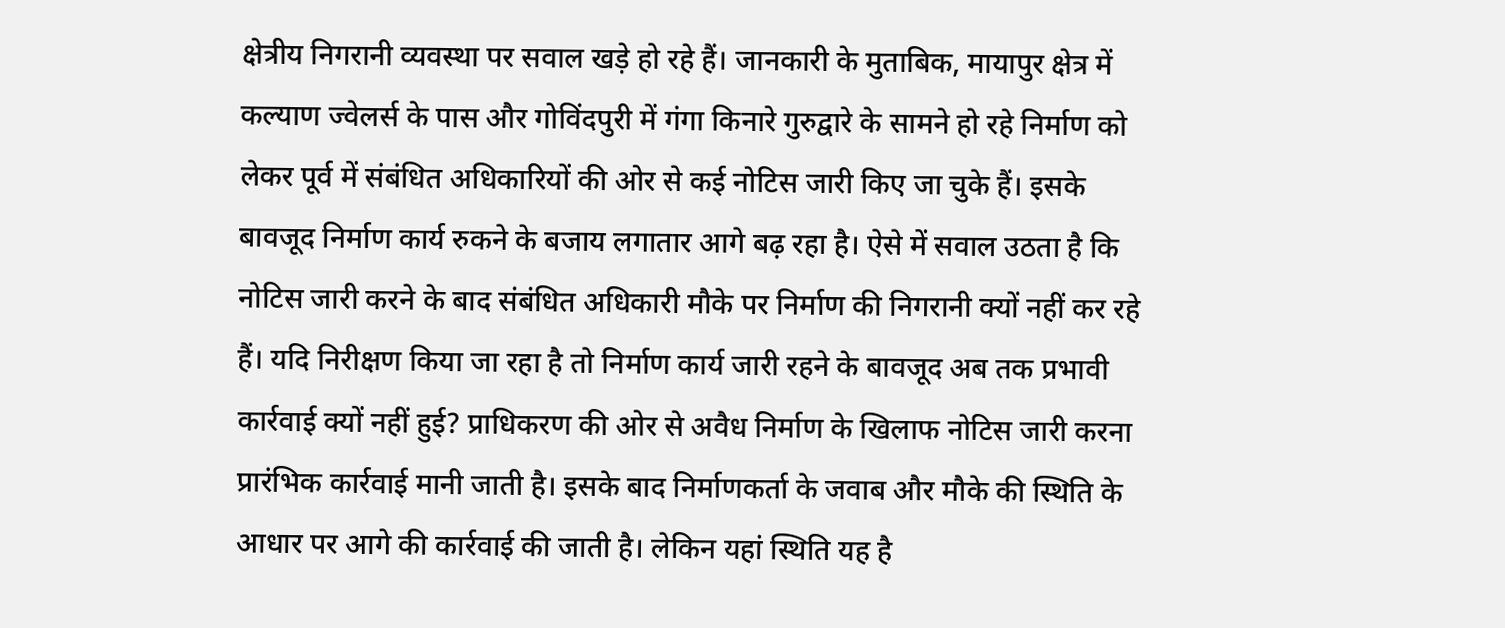क्षेत्रीय निगरानी व्यवस्था पर सवाल खड़े हो रहे हैं। जानकारी के मुताबिक, मायापुर क्षेत्र में कल्याण ज्वेलर्स के पास और गोविंदपुरी में गंगा किनारे गुरुद्वारे के सामने हो रहे निर्माण को लेकर पूर्व में संबंधित अधिकारियों की ओर से कई नोटिस जारी किए जा चुके हैं। इसके बावजूद निर्माण कार्य रुकने के बजाय लगातार आगे बढ़ रहा है। ऐसे में सवाल उठता है कि नोटिस जारी करने के बाद संबंधित अधिकारी मौके पर निर्माण की निगरानी क्यों नहीं कर रहे हैं। यदि निरीक्षण किया जा रहा है तो निर्माण कार्य जारी रहने के बावजूद अब तक प्रभावी कार्रवाई क्यों नहीं हुई? प्राधिकरण की ओर से अवैध निर्माण के खिलाफ नोटिस जारी करना प्रारंभिक कार्रवाई मानी जाती है। इसके बाद निर्माणकर्ता के जवाब और मौके की स्थिति के आधार पर आगे की कार्रवाई की जाती है। लेकिन यहां स्थिति यह है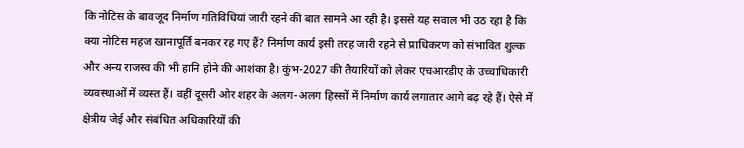कि नोटिस के बावजूद निर्माण गतिविधियां जारी रहने की बात सामने आ रही है। इससे यह सवाल भी उठ रहा है कि क्या नोटिस महज खानापूर्ति बनकर रह गए हैं? निर्माण कार्य इसी तरह जारी रहने से प्राधिकरण को संभावित शुल्क और अन्य राजस्व की भी हानि होने की आशंका है। कुंभ-2027 की तैयारियों को लेकर एचआरडीए के उच्चाधिकारी व्यवस्थाओं में व्यस्त हैं। वहीं दूसरी ओर शहर के अलग-अलग हिस्सों में निर्माण कार्य लगातार आगे बढ़ रहे हैं। ऐसे में क्षेत्रीय जेई और संबंधित अधिकारियों की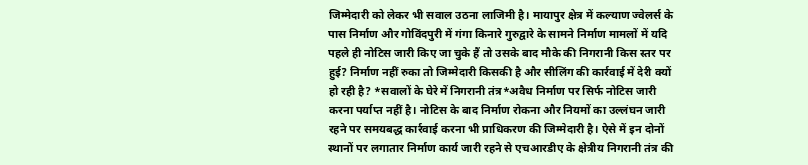जिम्मेदारी को लेकर भी सवाल उठना लाजिमी है। मायापुर क्षेत्र में कल्याण ज्वेलर्स के पास निर्माण और गोविंदपुरी में गंगा किनारे गुरुद्वारे के सामने निर्माण मामलों में यदि पहले ही नोटिस जारी किए जा चुके हैं तो उसके बाद मौके की निगरानी किस स्तर पर हुई? निर्माण नहीं रुका तो जिम्मेदारी किसकी है और सीलिंग की कार्रवाई में देरी क्यों हो रही है? *सवालों के घेरे में निगरानी तंत्र*अवैध निर्माण पर सिर्फ नोटिस जारी करना पर्याप्त नहीं है। नोटिस के बाद निर्माण रोकना और नियमों का उल्लंघन जारी रहने पर समयबद्ध कार्रवाई करना भी प्राधिकरण की जिम्मेदारी है। ऐसे में इन दोनों स्थानों पर लगातार निर्माण कार्य जारी रहने से एचआरडीए के क्षेत्रीय निगरानी तंत्र की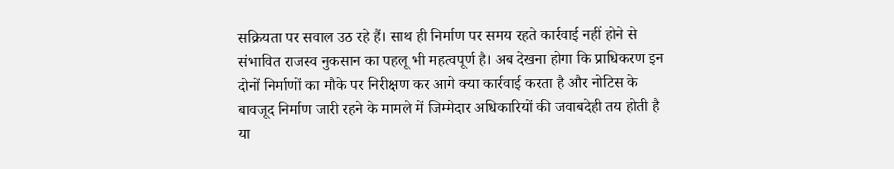सक्रियता पर सवाल उठ रहे हैं। साथ ही निर्माण पर समय रहते कार्रवाई नहीं होने से संभावित राजस्व नुकसान का पहलू भी महत्वपूर्ण है। अब देखना होगा कि प्राधिकरण इन दोनों निर्माणों का मौके पर निरीक्षण कर आगे क्या कार्रवाई करता है और नोटिस के बावजूद निर्माण जारी रहने के मामले में जिम्मेदार अधिकारियों की जवाबदेही तय होती है या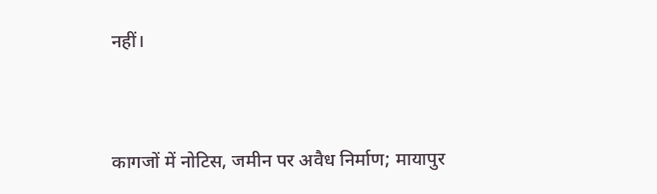नहीं।



कागजों में नोटिस, जमीन पर अवैध निर्माण; मायापुर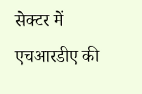सेक्टर में एचआरडीए की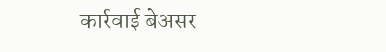कार्रवाई बेअसर